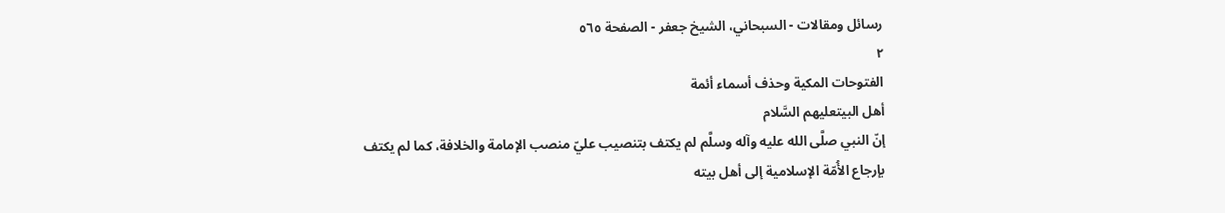رسائل ومقالات - السبحاني، الشيخ جعفر - الصفحة ٥٦٥
٢
الفتوحات المكية وحذف أسماء أئمة
أهل البيتعليهم السَّلام
إنّ النبي صلَّى الله عليه وآله وسلَّم لم يكتف بتنصيب عليّ منصب الإمامة والخلافة، كما لم يكتف بإرجاع الأُمّة الإسلامية إلى أهل بيته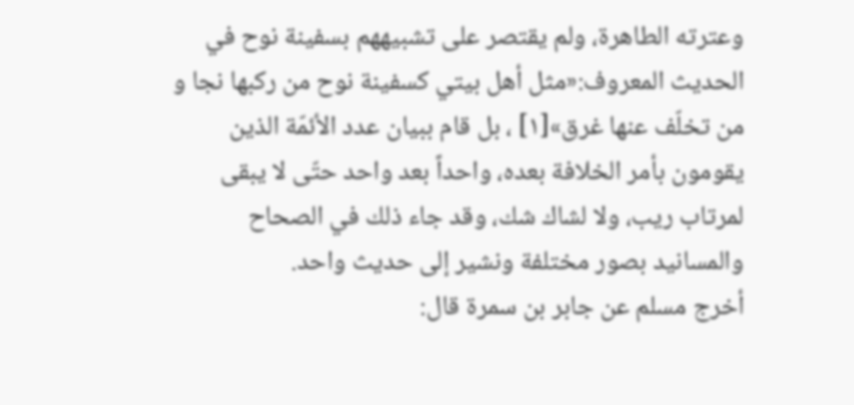وعترته الطاهرة، ولم يقتصر على تشبيههم بسفينة نوح في الحديث المعروف:«مثل أهل بيتي كسفينة نوح من ركبها نجا و من تخلّف عنها غرق»[١] ، بل قام ببيان عدد الأئمّة الذين يقومون بأمر الخلافة بعده، واحداً بعد واحد حتّى لا يبقى لمرتاب ريب، ولا لشاك شك، وقد جاء ذلك في الصحاح والمسانيد بصور مختلفة ونشير إلى حديث واحد.
أخرج مسلم عن جابر بن سمرة قال: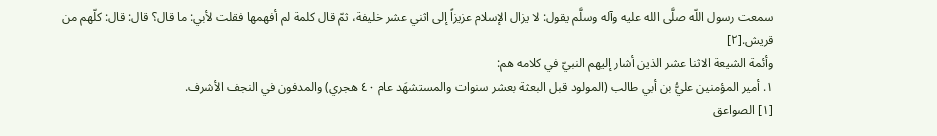سمعت رسول اللّه صلَّى الله عليه وآله وسلَّم يقول: لا يزال الإسلام عزيزاً إلى اثني عشر خليفة، ثمّ قال كلمة لم أفهمها فقلت لأبي: ما قال؟ قال: قال: كلّهم من قريش.[٢]
وأئمة الشيعة الاثنا عشر الذين أشار إليهم النبيّ في كلامه هم:
١. أمير المؤمنين عليُّ بن أبي طالب (المولود قبل البعثة بعشر سنوات والمستشهَد عام ٤٠ هجري) والمدفون في النجف الأشرف.
[١] الصواعق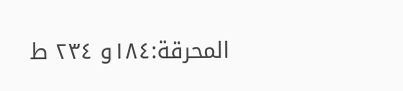المحرقة:١٨٤و ٢٣٤ ط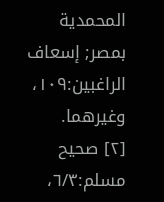المحمدية بمصر; إسعاف الراغبين:١٠٩، وغيرهما.
[٢] صحيح مسلم:٦/٣،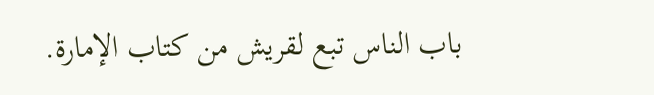باب الناس تبع لقريش من كتاب الإمارة.